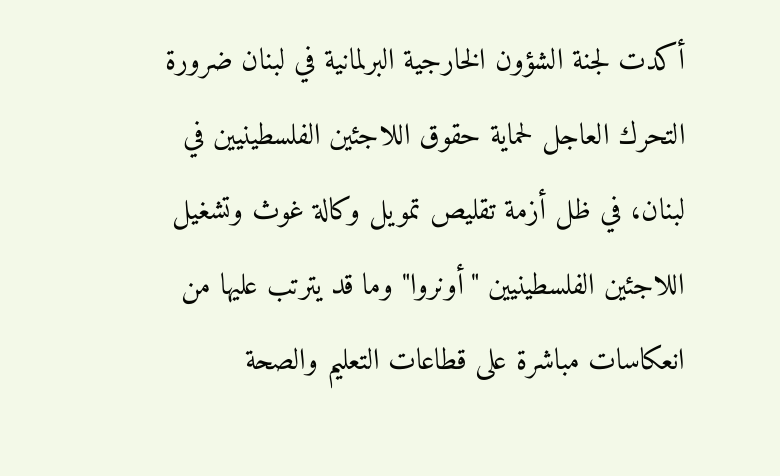أكدت لجنة الشؤون الخارجية البرلمانية في لبنان ضرورة التحرك العاجل لحماية حقوق اللاجئين الفلسطينيين في لبنان، في ظل أزمة تقليص تمويل وكالة غوث وتشغيل اللاجئين الفلسطينيين "أونروا" وما قد يترتب عليها من انعكاسات مباشرة على قطاعات التعليم والصحة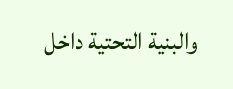والبنية التحتية داخل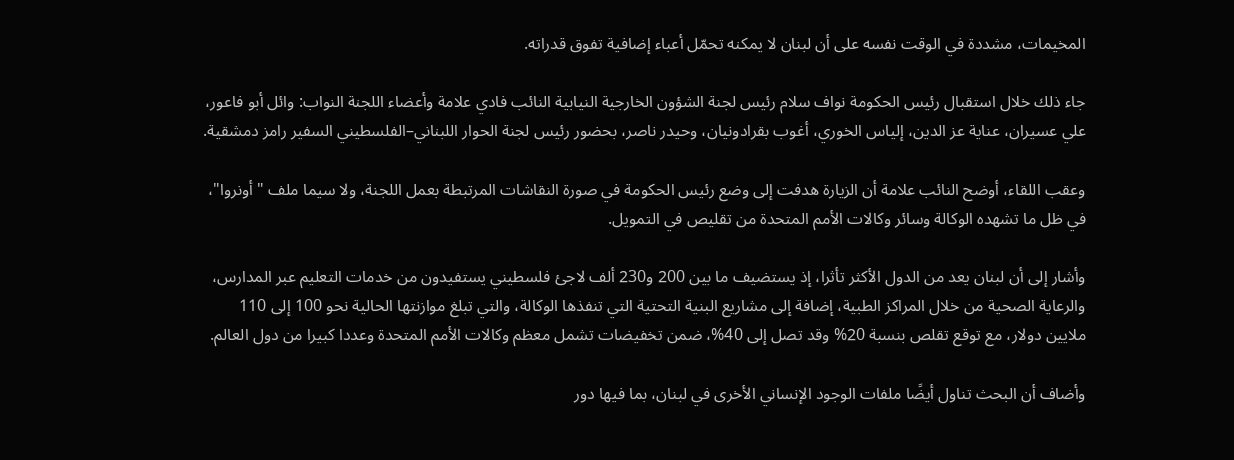المخيمات، مشددة في الوقت نفسه على أن لبنان لا يمكنه تحمّل أعباء إضافية تفوق قدراته.

جاء ذلك خلال استقبال رئيس الحكومة نواف سلام رئيس لجنة الشؤون الخارجية النيابية النائب فادي علامة وأعضاء اللجنة النواب: وائل أبو فاعور، علي عسيران، عناية عز الدين، إلياس الخوري، أغوب بقرادونيان، وحيدر ناصر، بحضور رئيس لجنة الحوار اللبناني–الفلسطيني السفير رامز دمشقية.

وعقب اللقاء، أوضح النائب علامة أن الزيارة هدفت إلى وضع رئيس الحكومة في صورة النقاشات المرتبطة بعمل اللجنة، ولا سيما ملف "أونروا"، في ظل ما تشهده الوكالة وسائر وكالات الأمم المتحدة من تقليص في التمويل.

وأشار إلى أن لبنان يعد من الدول الأكثر تأثرا، إذ يستضيف ما بين 200 و230 ألف لاجئ فلسطيني يستفيدون من خدمات التعليم عبر المدارس، والرعاية الصحية من خلال المراكز الطبية، إضافة إلى مشاريع البنية التحتية التي تنفذها الوكالة، والتي تبلغ موازنتها الحالية نحو 100 إلى 110 ملايين دولار، مع توقع تقلص بنسبة 20% وقد تصل إلى 40%، ضمن تخفيضات تشمل معظم وكالات الأمم المتحدة وعددا كبيرا من دول العالم.

وأضاف أن البحث تناول أيضًا ملفات الوجود الإنساني الأخرى في لبنان، بما فيها دور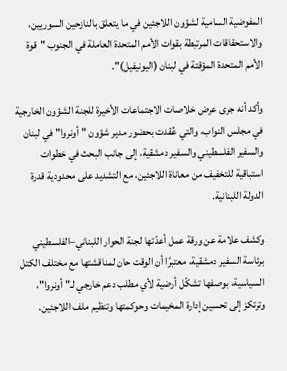المفوضية السامية لشؤون اللاجئين في ما يتعلق بالنازحين السوريين، والاستحقاقات المرتبطة بقوات الأمم المتحدة العاملة في الجنوب "قوة الأمم المتحدة المؤقتة في لبنان (اليونيفيل)".

وأكد أنه جرى عرض خلاصات الاجتماعات الأخيرة للجنة الشؤون الخارجية في مجلس النواب، والتي عُقدت بحضور مدير شؤون "أونروا" في لبنان والسفير الفلسطيني والسفير دمشقية، إلى جانب البحث في خطوات استباقية للتخفيف من معاناة اللاجئين، مع التشديد على محدودية قدرة الدولة اللبنانية.

وكشف علامة عن ورقة عمل أعدّتها لجنة الحوار اللبناني–الفلسطيني برئاسة السفير دمشقية، معتبرًا أن الوقت حان لمناقشتها مع مختلف الكتل السياسية، بوصفها تشكّل أرضية لأي مطلب دعم خارجي لـ"أونروا"، وترتكز إلى تحسين إدارة المخيمات وحوكمتها وتنظيم ملف اللاجئين.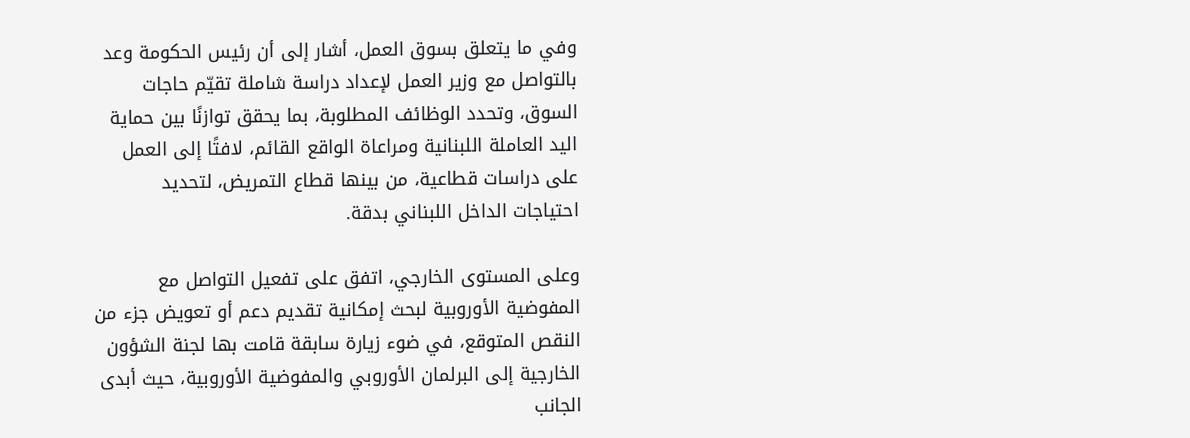وفي ما يتعلق بسوق العمل، أشار إلى أن رئيس الحكومة وعد بالتواصل مع وزير العمل لإعداد دراسة شاملة تقيّم حاجات السوق، وتحدد الوظائف المطلوبة، بما يحقق توازنًا بين حماية اليد العاملة اللبنانية ومراعاة الواقع القائم، لافتًا إلى العمل على دراسات قطاعية، من بينها قطاع التمريض، لتحديد احتياجات الداخل اللبناني بدقة.

وعلى المستوى الخارجي، اتفق على تفعيل التواصل مع المفوضية الأوروبية لبحث إمكانية تقديم دعم أو تعويض جزء من النقص المتوقع، في ضوء زيارة سابقة قامت بها لجنة الشؤون الخارجية إلى البرلمان الأوروبي والمفوضية الأوروبية، حيث أبدى الجانب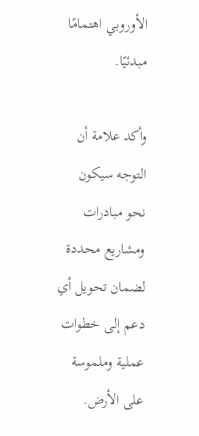الأوروبي اهتمامًا مبدئيًا.

وأكد علامة أن التوجه سيكون نحو مبادرات ومشاريع محددة لضمان تحويل أي دعم إلى خطوات عملية وملموسة على الأرض.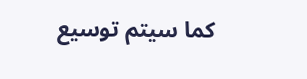كما سيتم توسيع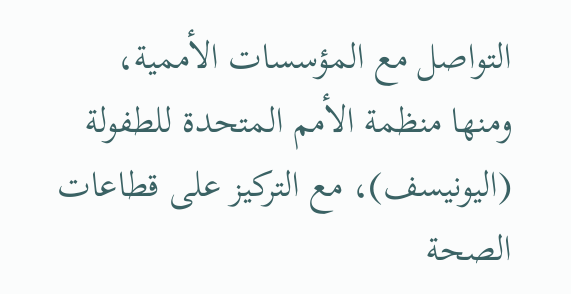التواصل مع المؤسسات الأممية، ومنها منظمة الأمم المتحدة للطفولة (اليونيسف)، مع التركيز على قطاعات الصحة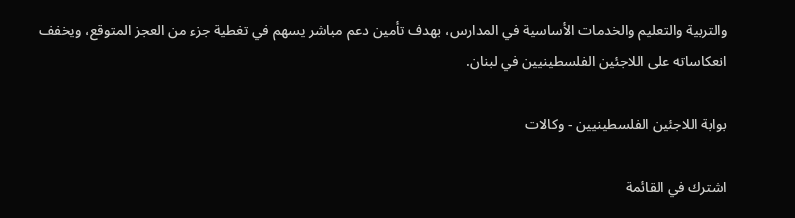والتربية والتعليم والخدمات الأساسية في المدارس، بهدف تأمين دعم مباشر يسهم في تغطية جزء من العجز المتوقع، ويخفف انعكاساته على اللاجئين الفلسطينيين في لبنان.

بوابة اللاجئين الفلسطينيين - وكالات

اشترك في القائمة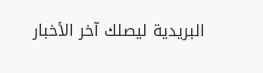البريدية ليصلك آخر الأخبار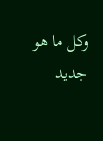وكل ما هو جديد